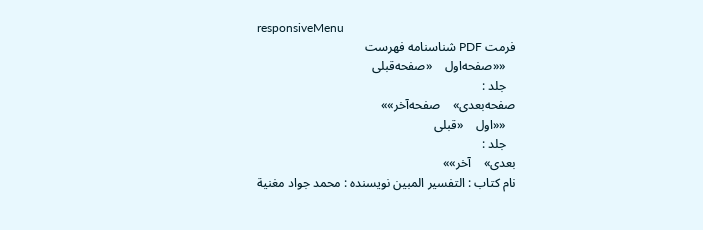responsiveMenu
فرمت PDF شناسنامه فهرست
   ««صفحه‌اول    «صفحه‌قبلی
   جلد :
صفحه‌بعدی»    صفحه‌آخر»»
   ««اول    «قبلی
   جلد :
بعدی»    آخر»»
نام کتاب : التفسير المبين نویسنده : محمد جواد مغنية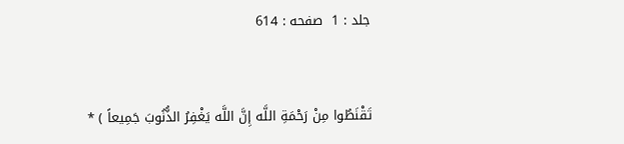جلد : 1  صفحه : 614


تَقْنَطُوا مِنْ رَحْمَةِ اللَّه إِنَّ اللَّه يَغْفِرُ الذُّنُوبَ جَمِيعاً ) *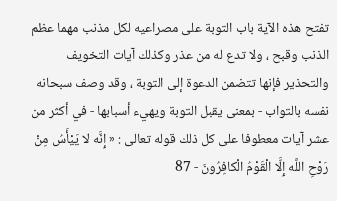تفتح هذه الآية باب التوبة على مصراعيه لكل مذنب مهما عظم الذنب وقبح ، ولا تدع له من عذر وكذلك آيات التخويف والتحذير فإنها تتضمن الدعوة إلى التوبة ، وقد وصف سبحانه نفسه بالتواب - بمعنى يقبل التوبة ويهيء أسبابها - في أكثر من عشر آيات معطوفا على كل ذلك قوله تعالى : « إِنَّه لا يَيْأَسُ مِنْ رَوْحِ اللَّه إِلَّا الْقَوْمُ الْكافِرُونَ - 87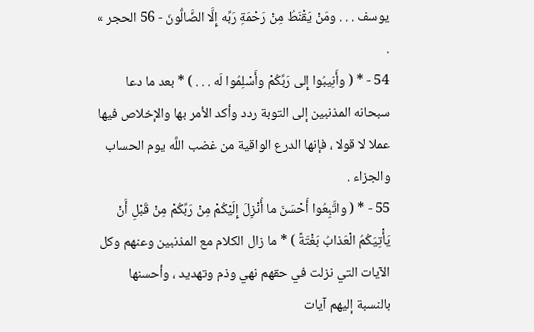يوسف . . . ومَنْ يَقْنَطُ مِنْ رَحْمَةِ رَبِّه إِلَّا الضَّالُّونَ - 56 الحجر » .
54 - * ( وأَنِيبُوا إِلى رَبِّكُمْ وأَسْلِمُوا لَه . . . ) * بعد ما دعا سبحانه المذنبين إلى التوبة ردد وأكد الأمر بها والإخلاص فيها عملا لا قولا ، فإنها الدرع الواقية من غضب اللَّه يوم الحساب والجزاء .
55 - * ( واتَّبِعُوا أَحْسَنَ ما أُنْزِلَ إِلَيْكُمْ مِنْ رَبِّكُمْ مِنْ قَبْلِ أَنْ يَأْتِيَكُمُ الْعَذابُ بَغْتَةً ) * ما زال الكلام مع المذنبين وعنهم وكل الآيات التي نزلت في حقهم نهي وذم وتهديد ، وأحسنها بالنسبة إليهم آيات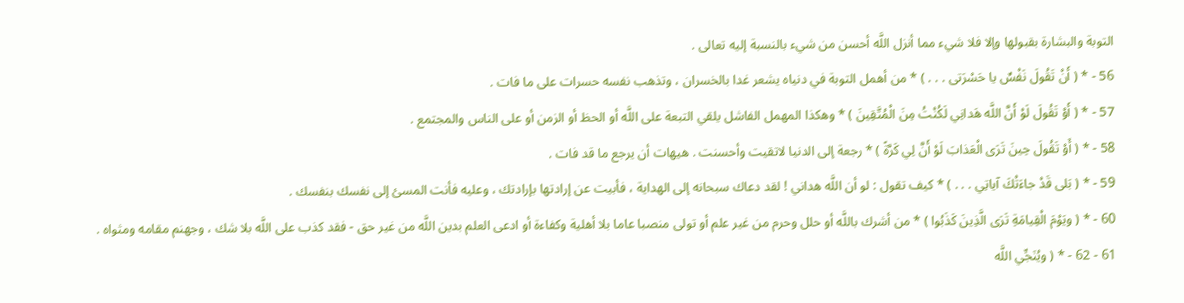التوبة والبشارة بقبولها وإلا فلا شيء مما أنزل اللَّه أحسن من شيء بالنسبة إليه تعالى .
56 - * ( أَنْ تَقُولَ نَفْسٌ يا حَسْرَتى . . . ) * من أهمل التوبة في دنياه يشعر غدا بالخسران ، وتذهب نفسه حسرات على ما فات .
57 - * ( أَوْ تَقُولَ لَوْ أَنَّ اللَّه هَدانِي لَكُنْتُ مِنَ الْمُتَّقِينَ ) * وهكذا المهمل الفاشل يلقي التبعة على اللَّه أو الحظ أو الزمن أو على الناس والمجتمع .
58 - * ( أَوْ تَقُولَ حِينَ تَرَى الْعَذابَ لَوْ أَنَّ لِي كَرَّةً ) * رجعة إلى الدنيا لاتقيت وأحسنت . هيهات أن يرجع ما قد فات .
59 - * ( بَلى قَدْ جاءَتْكَ آياتِي . . . ) * كيف تقول : لو أن اللَّه هداني ! لقد دعاك سبحانه إلى الهداية ، فأبيت عن إرادتها بإرادتك ، وعليه فأنت المسئ إلى نفسك بنفسك .
60 - * ( ويَوْمَ الْقِيامَةِ تَرَى الَّذِينَ كَذَبُوا ) * من أشرك باللَّه أو حلل وحرم من غير علم أو تولى منصبا عاما بلا أهلية وكفاءة أو ادعى العلم بدين اللَّه من غير حق - فقد كذب على اللَّه بلا شك ، وجهنم مقامه ومثواه .
61 - 62 - * ( ويُنَجِّي اللَّه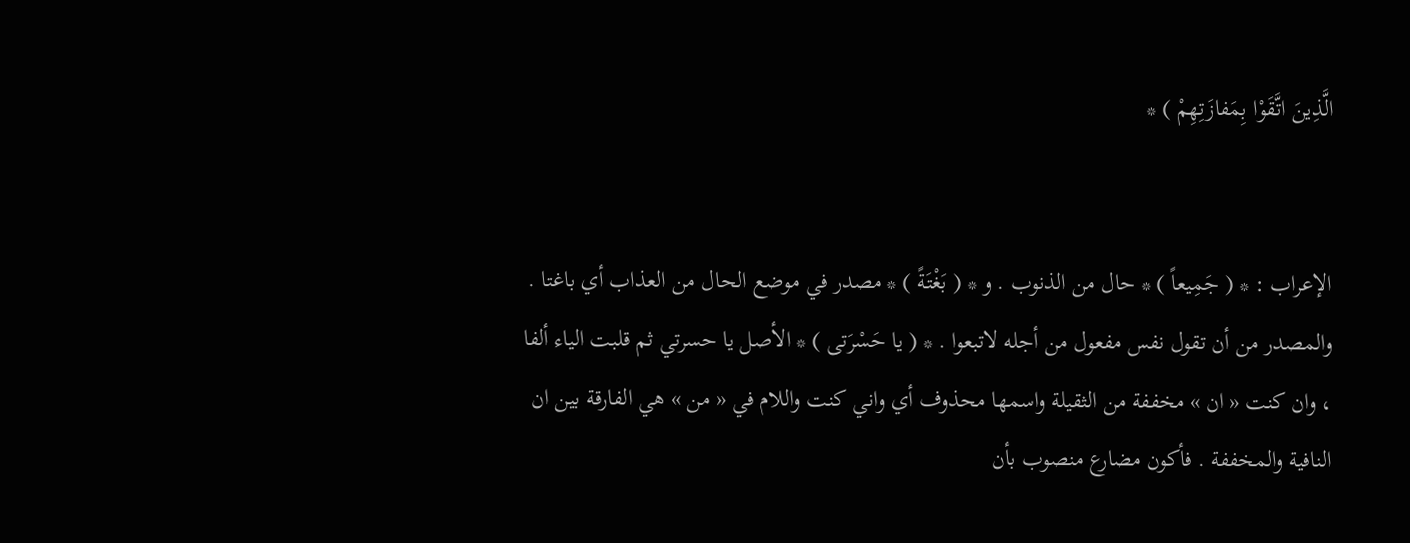الَّذِينَ اتَّقَوْا بِمَفازَتِهِمْ ) *


الإعراب : * ( جَمِيعاً ) * حال من الذنوب . و * ( بَغْتَةً ) * مصدر في موضع الحال من العذاب أي باغتا . والمصدر من أن تقول نفس مفعول من أجله لاتبعوا . * ( يا حَسْرَتى ) * الأصل يا حسرتي ثم قلبت الياء ألفا ، وان كنت « ان » مخففة من الثقيلة واسمها محذوف أي واني كنت واللام في « من » هي الفارقة بين ان النافية والمخففة . فأكون مضارع منصوب بأن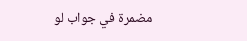مضمرة في جواب لو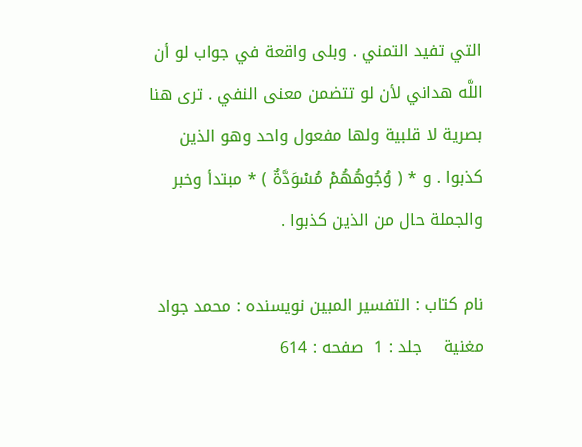التي تفيد التمني . وبلى واقعة في جواب لو أن اللَّه هداني لأن لو تتضمن معنى النفي . ترى هنا بصرية لا قلبية ولها مفعول واحد وهو الذين كذبوا . و * ( وُجُوهُهُمْ مُسْوَدَّةٌ ) * مبتدأ وخبر والجملة حال من الذين كذبوا .

نام کتاب : التفسير المبين نویسنده : محمد جواد مغنية    جلد : 1  صفحه : 614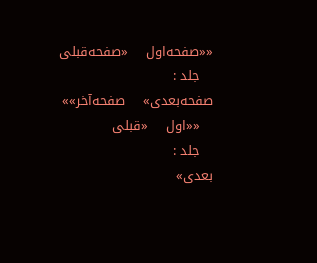««صفحه‌اول    «صفحه‌قبلی
   جلد :
صفحه‌بعدی»    صفحه‌آخر»»
   ««اول    «قبلی
   جلد :
بعدی»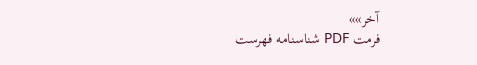آخر»»
فرمت PDF شناسنامه فهرست